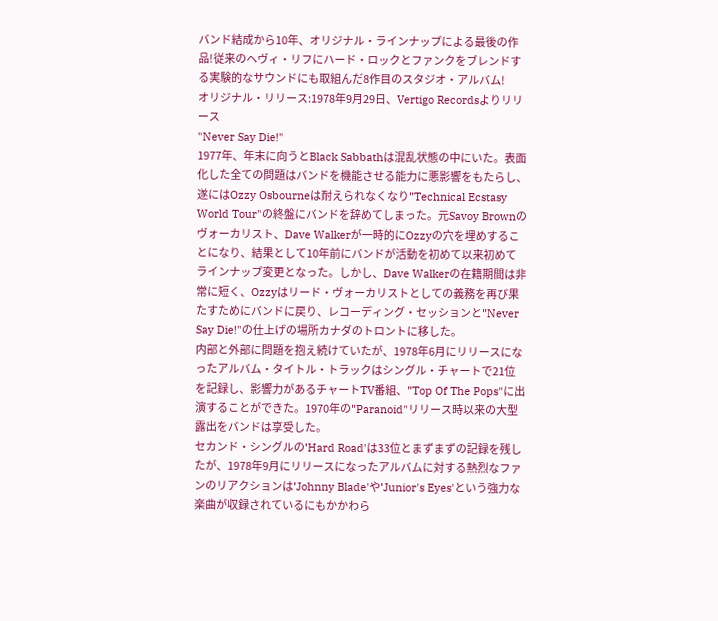バンド結成から10年、オリジナル・ラインナップによる最後の作品!従来のヘヴィ・リフにハード・ロックとファンクをブレンドする実験的なサウンドにも取組んだ8作目のスタジオ・アルバム!
オリジナル・リリース:1978年9月29日、Vertigo Recordsよりリリース
"Never Say Die!"
1977年、年末に向うとBlack Sabbathは混乱状態の中にいた。表面化した全ての問題はバンドを機能させる能力に悪影響をもたらし、遂にはOzzy Osbourneは耐えられなくなり"Technical Ecstasy World Tour"の終盤にバンドを辞めてしまった。元Savoy Brownのヴォーカリスト、Dave Walkerが一時的にOzzyの穴を埋めすることになり、結果として10年前にバンドが活動を初めて以来初めてラインナップ変更となった。しかし、Dave Walkerの在籍期間は非常に短く、Ozzyはリード・ヴォーカリストとしての義務を再び果たすためにバンドに戻り、レコーディング・セッションと"Never Say Die!"の仕上げの場所カナダのトロントに移した。
内部と外部に問題を抱え続けていたが、1978年6月にリリースになったアルバム・タイトル・トラックはシングル・チャートで21位を記録し、影響力があるチャートTV番組、"Top Of The Pops"に出演することができた。1970年の"Paranoid"リリース時以来の大型露出をバンドは享受した。
セカンド・シングルの'Hard Road'は33位とまずまずの記録を残したが、1978年9月にリリースになったアルバムに対する熱烈なファンのリアクションは'Johnny Blade'や'Junior's Eyes'という強力な楽曲が収録されているにもかかわら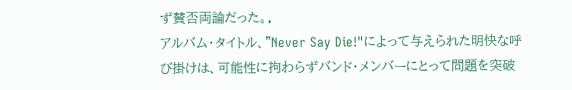ず賛否両論だった。.
アルバム・タイトル、"Never Say Die!"によって与えられた明快な呼び掛けは、可能性に拘わらずバンド・メンバーにとって問題を突破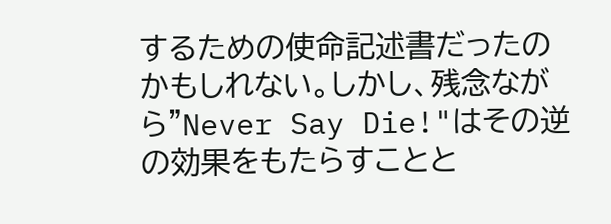するための使命記述書だったのかもしれない。しかし、残念ながら"Never Say Die!"はその逆の効果をもたらすことと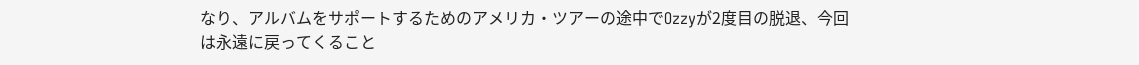なり、アルバムをサポートするためのアメリカ・ツアーの途中でOzzyが2度目の脱退、今回は永遠に戻ってくること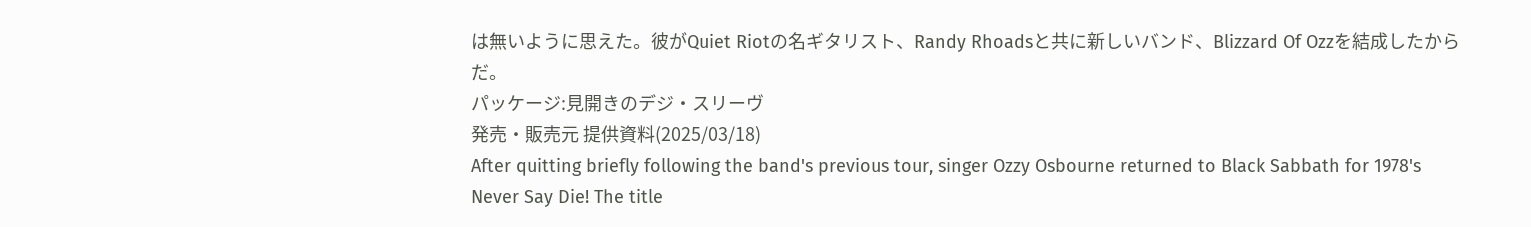は無いように思えた。彼がQuiet Riotの名ギタリスト、Randy Rhoadsと共に新しいバンド、Blizzard Of Ozzを結成したからだ。
パッケージ:見開きのデジ・スリーヴ
発売・販売元 提供資料(2025/03/18)
After quitting briefly following the band's previous tour, singer Ozzy Osbourne returned to Black Sabbath for 1978's Never Say Die! The title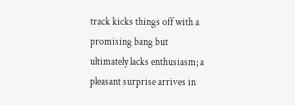track kicks things off with a promising bang but ultimately lacks enthusiasm; a pleasant surprise arrives in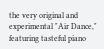the very original and experimental "Air Dance," featuring tasteful piano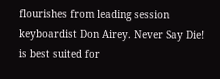flourishes from leading session keyboardist Don Airey. Never Say Die! is best suited for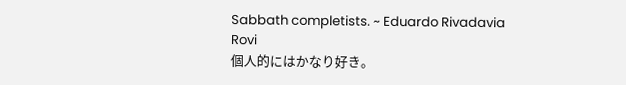Sabbath completists. ~ Eduardo Rivadavia
Rovi
個人的にはかなり好き。